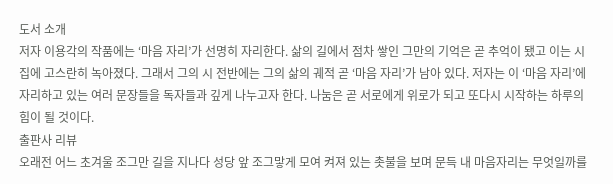도서 소개
저자 이용각의 작품에는 ‘마음 자리’가 선명히 자리한다. 삶의 길에서 점차 쌓인 그만의 기억은 곧 추억이 됐고 이는 시집에 고스란히 녹아졌다. 그래서 그의 시 전반에는 그의 삶의 궤적 곧 ‘마음 자리’가 남아 있다. 저자는 이 ‘마음 자리’에 자리하고 있는 여러 문장들을 독자들과 깊게 나누고자 한다. 나눔은 곧 서로에게 위로가 되고 또다시 시작하는 하루의 힘이 될 것이다.
출판사 리뷰
오래전 어느 초겨울 조그만 길을 지나다 성당 앞 조그맣게 모여 켜져 있는 촛불을 보며 문득 내 마음자리는 무엇일까를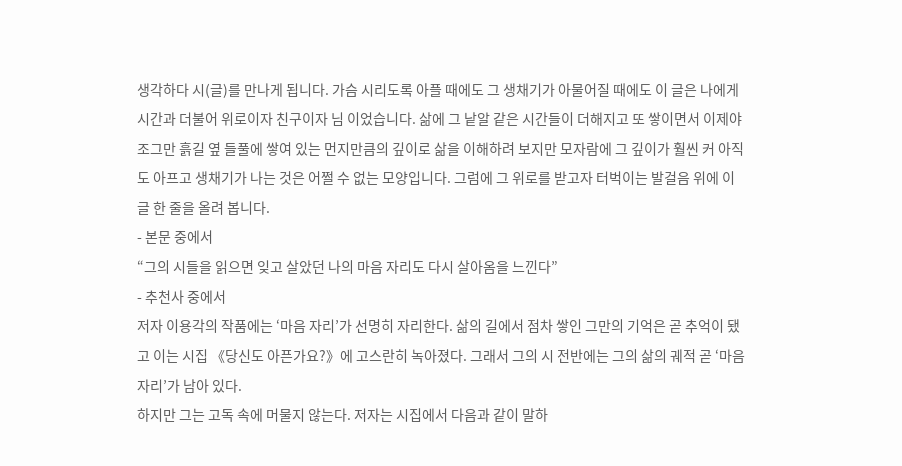생각하다 시(글)를 만나게 됩니다. 가슴 시리도록 아플 때에도 그 생채기가 아물어질 때에도 이 글은 나에게 시간과 더불어 위로이자 친구이자 님 이었습니다. 삶에 그 낱알 같은 시간들이 더해지고 또 쌓이면서 이제야 조그만 흙길 옆 들풀에 쌓여 있는 먼지만큼의 깊이로 삶을 이해하려 보지만 모자람에 그 깊이가 훨씬 커 아직도 아프고 생채기가 나는 것은 어쩔 수 없는 모양입니다. 그럼에 그 위로를 받고자 터벅이는 발걸음 위에 이 글 한 줄을 올려 봅니다.
- 본문 중에서
“그의 시들을 읽으면 잊고 살았던 나의 마음 자리도 다시 살아옴을 느낀다”
- 추천사 중에서
저자 이용각의 작품에는 ‘마음 자리’가 선명히 자리한다. 삶의 길에서 점차 쌓인 그만의 기억은 곧 추억이 됐고 이는 시집 《당신도 아픈가요?》에 고스란히 녹아졌다. 그래서 그의 시 전반에는 그의 삶의 궤적 곧 ‘마음 자리’가 남아 있다.
하지만 그는 고독 속에 머물지 않는다. 저자는 시집에서 다음과 같이 말하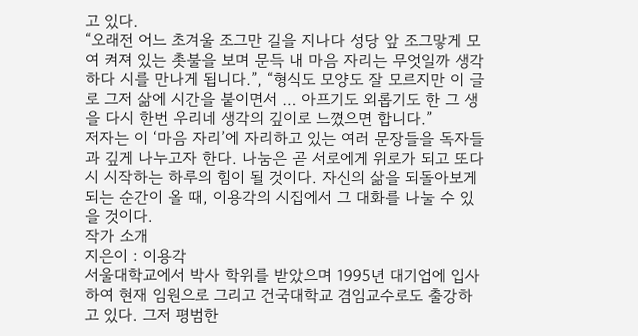고 있다.
“오래전 어느 초겨울 조그만 길을 지나다 성당 앞 조그맣게 모여 켜져 있는 촛불을 보며 문득 내 마음 자리는 무엇일까 생각하다 시를 만나게 됩니다.”, “형식도 모양도 잘 모르지만 이 글로 그저 삶에 시간을 붙이면서 … 아프기도 외롭기도 한 그 생을 다시 한번 우리네 생각의 깊이로 느꼈으면 합니다.”
저자는 이 ‘마음 자리’에 자리하고 있는 여러 문장들을 독자들과 깊게 나누고자 한다. 나눔은 곧 서로에게 위로가 되고 또다시 시작하는 하루의 힘이 될 것이다. 자신의 삶을 되돌아보게 되는 순간이 올 때, 이용각의 시집에서 그 대화를 나눌 수 있을 것이다.
작가 소개
지은이 : 이용각
서울대학교에서 박사 학위를 받았으며 1995년 대기업에 입사하여 현재 임원으로 그리고 건국대학교 겸임교수로도 출강하고 있다. 그저 평범한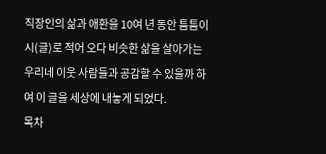직장인의 삶과 애환을 10여 년 동안 틈틈이 시(글)로 적어 오다 비슷한 삶을 살아가는 우리네 이웃 사람들과 공감할 수 있을까 하여 이 글을 세상에 내놓게 되었다.
목차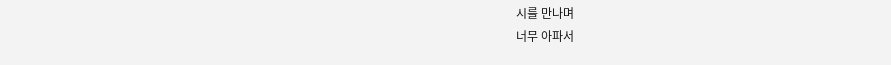시를 만나며
너무 아파서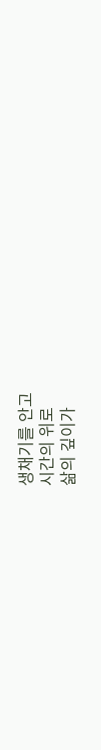생채기를 안고
시간의 위로
삶의 깊이가